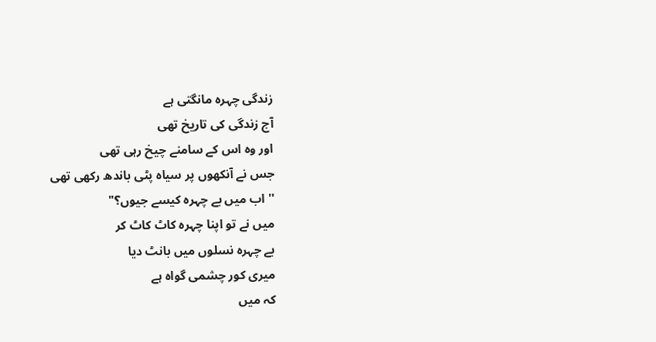زندگی چہرہ مانگتی ہے
آج زندگی کی تاریخ تھی
اور وہ اس کے سامنے چیخ رہی تھی
جس نے آنکھوں پر سیاہ پٹی باندھ رکھی تھی
''اب میں بے چہرہ کیسے جیوں؟"
میں نے تو اپنا چہرہ کاٹ کاٹ کر
بے چہرہ نسلوں میں بانٹ دیا
میری کور چشمی گواہ ہے
کہ میں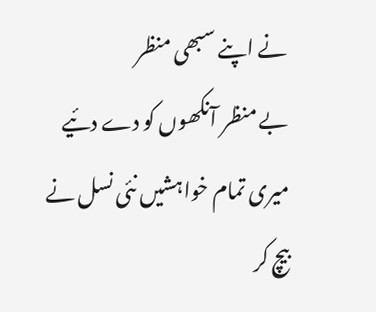نے اپنے سبھی منظر
بے منظر آنکھوں کو دے دئیے
میری تمام خواہشیں نئی نسل نے بیچ کر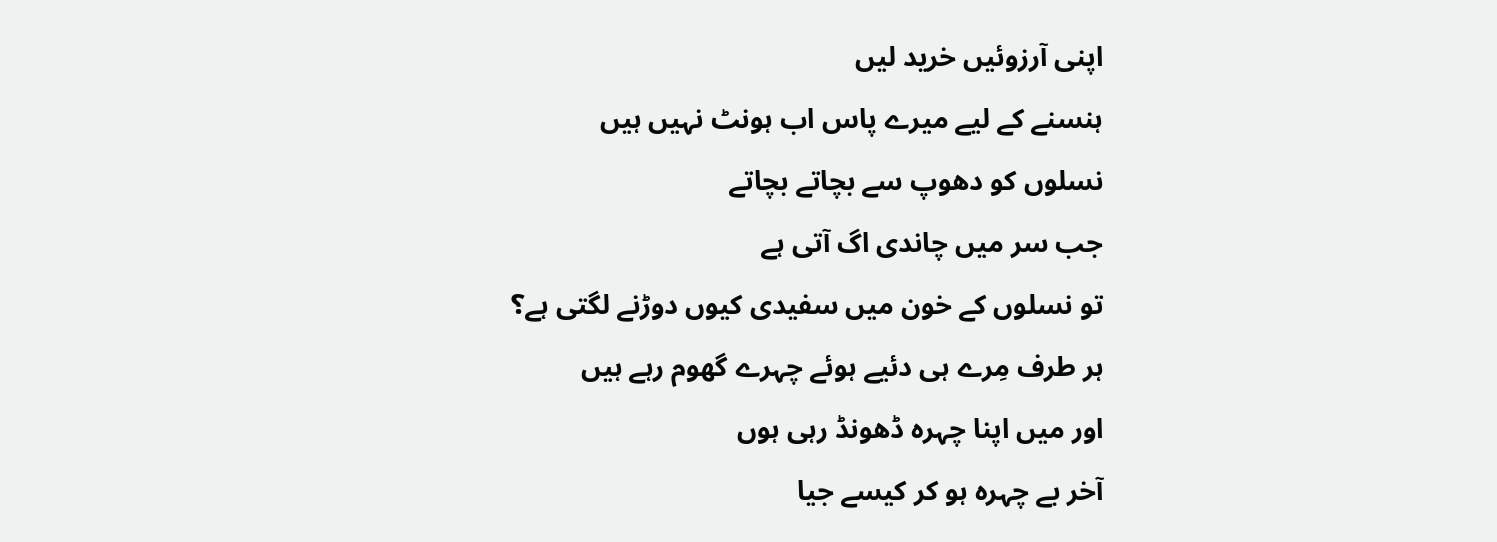اپنی آرزوئیں خرید لیں
ہنسنے کے لیے میرے پاس اب ہونٹ نہیں ہیں
نسلوں کو دھوپ سے بچاتے بچاتے
جب سر میں چاندی اگ آتی ہے
تو نسلوں کے خون میں سفیدی کیوں دوڑنے لگتی ہے؟
ہر طرف مِرے ہی دئیے ہوئے چہرے گھوم رہے ہیں
اور میں اپنا چہرہ ڈھونڈ رہی ہوں
آخر بے چہرہ ہو کر کیسے جیا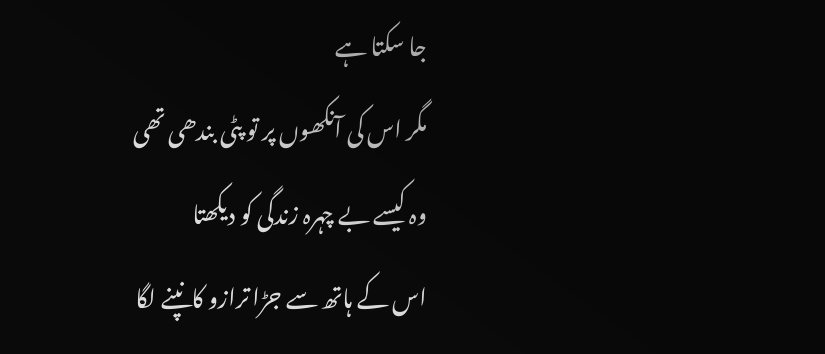جا سکتا ہے
مگر اس کی آنکھوں پر تو پٹی بندھی تھی
وہ کیسے بے چہرہ زندگی کو دیکھتا
اس کے ہاتھ سے جڑا ترازو کانپنے لگا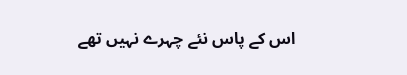اس کے پاس نئے چہرے نہیں تھے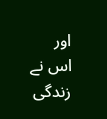اور اس نے زندگی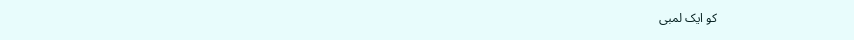کو ایک لمبی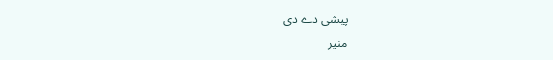پیشی دے دی
منیر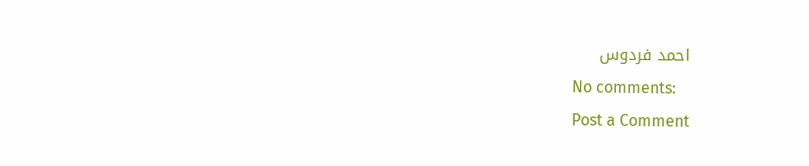احمد فردوس
No comments:
Post a Comment